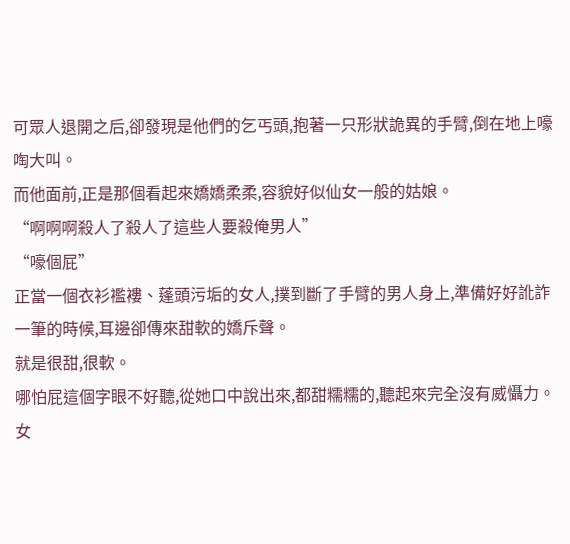可眾人退開之后,卻發現是他們的乞丐頭,抱著一只形狀詭異的手臂,倒在地上嚎啕大叫。
而他面前,正是那個看起來嬌嬌柔柔,容貌好似仙女一般的姑娘。
“啊啊啊殺人了殺人了這些人要殺俺男人”
“嚎個屁”
正當一個衣衫襤褸、蓬頭污垢的女人,撲到斷了手臂的男人身上,準備好好訛詐一筆的時候,耳邊卻傳來甜軟的嬌斥聲。
就是很甜,很軟。
哪怕屁這個字眼不好聽,從她口中說出來,都甜糯糯的,聽起來完全沒有威懾力。
女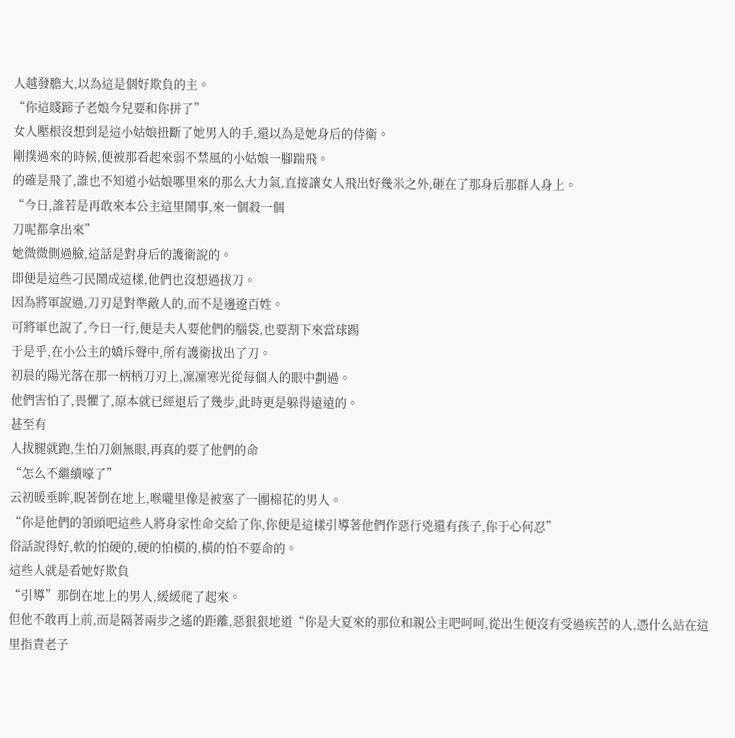人越發膽大,以為這是個好欺負的主。
“你這賤蹄子老娘今兒要和你拼了”
女人壓根沒想到是這小姑娘扭斷了她男人的手,還以為是她身后的侍衛。
剛撲過來的時候,便被那看起來弱不禁風的小姑娘一腳踹飛。
的確是飛了,誰也不知道小姑娘哪里來的那么大力氣,直接讓女人飛出好幾米之外,砸在了那身后那群人身上。
“今日,誰若是再敢來本公主這里鬧事,來一個殺一個
刀呢都拿出來”
她微微側過臉,這話是對身后的護衛說的。
即便是這些刁民鬧成這樣,他們也沒想過拔刀。
因為將軍說過,刀刃是對準敵人的,而不是邊遼百姓。
可將軍也說了,今日一行,便是夫人要他們的腦袋,也要割下來當球踢
于是乎,在小公主的嬌斥聲中,所有護衛拔出了刀。
初晨的陽光落在那一柄柄刀刃上,凜凜寒光從每個人的眼中劃過。
他們害怕了,畏懼了,原本就已經退后了幾步,此時更是躲得遠遠的。
甚至有
人拔腿就跑,生怕刀劍無眼,再真的要了他們的命
“怎么不繼續嚎了”
云初暖垂眸,睨著倒在地上,喉嚨里像是被塞了一團棉花的男人。
“你是他們的領頭吧這些人將身家性命交給了你,你便是這樣引導著他們作惡行兇還有孩子,你于心何忍”
俗話說得好,軟的怕硬的,硬的怕橫的,橫的怕不要命的。
這些人就是看她好欺負
“引導”那倒在地上的男人,緩緩爬了起來。
但他不敢再上前,而是隔著兩步之遙的距離,惡狠狠地道“你是大夏來的那位和親公主吧呵呵,從出生便沒有受過疾苦的人,憑什么站在這里指責老子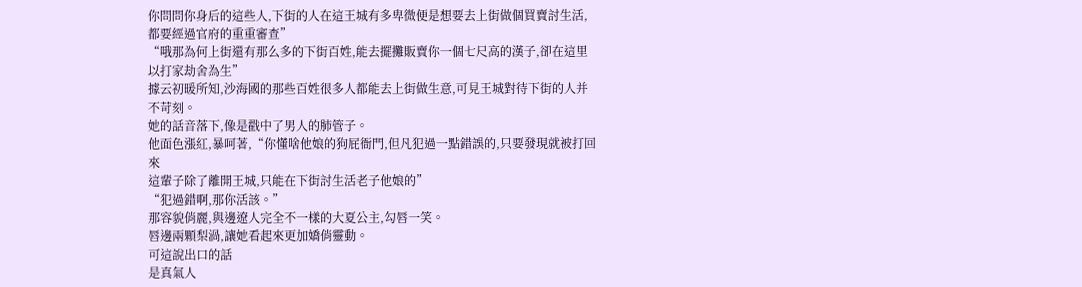你問問你身后的這些人,下街的人在這王城有多卑微便是想要去上街做個買賣討生活,都要經過官府的重重審查”
“哦那為何上街還有那么多的下街百姓,能去擺攤販賣你一個七尺高的漢子,卻在這里以打家劫舍為生”
據云初暖所知,沙海國的那些百姓很多人都能去上街做生意,可見王城對待下街的人并不苛刻。
她的話音落下,像是戳中了男人的肺管子。
他面色漲紅,暴呵著,“你懂啥他娘的狗屁衙門,但凡犯過一點錯誤的,只要發現就被打回來
這輩子除了離開王城,只能在下街討生活老子他娘的”
“犯過錯啊,那你活該。”
那容貌俏麗,與邊遼人完全不一樣的大夏公主,勾唇一笑。
唇邊兩顆梨渦,讓她看起來更加嬌俏靈動。
可這說出口的話
是真氣人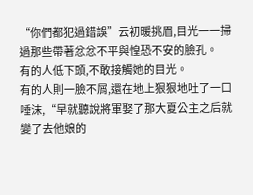“你們都犯過錯誤”云初暖挑眉,目光一一掃過那些帶著忿忿不平與惶恐不安的臉孔。
有的人低下頭,不敢接觸她的目光。
有的人則一臉不屑,還在地上狠狠地吐了一口唾沫,“早就聽說將軍娶了那大夏公主之后就變了去他娘的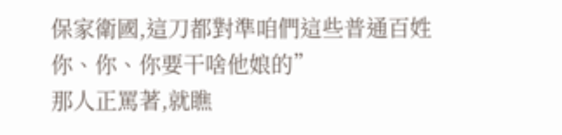保家衛國,這刀都對準咱們這些普通百姓你、你、你要干啥他娘的”
那人正罵著,就瞧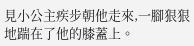見小公主疾步朝他走來,一腳狠狠地踹在了他的膝蓋上。